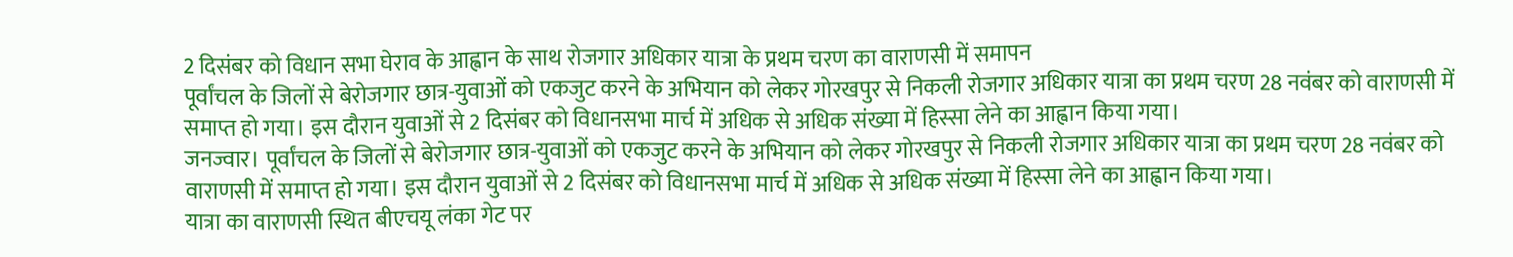2 दिसंबर को विधान सभा घेराव के आह्वान के साथ रोजगार अधिकार यात्रा के प्रथम चरण का वाराणसी में समापन
पूर्वांचल के जिलों से बेरोजगार छात्र-युवाओं को एकजुट करने के अभियान को लेकर गोरखपुर से निकली रोजगार अधिकार यात्रा का प्रथम चरण 28 नवंबर को वाराणसी में समाप्त हो गया। इस दौरान युवाओं से 2 दिसंबर को विधानसभा मार्च में अधिक से अधिक संख्या में हिस्सा लेने का आह्वान किया गया।
जनज्वार। पूर्वांचल के जिलों से बेरोजगार छात्र-युवाओं को एकजुट करने के अभियान को लेकर गोरखपुर से निकली रोजगार अधिकार यात्रा का प्रथम चरण 28 नवंबर को वाराणसी में समाप्त हो गया। इस दौरान युवाओं से 2 दिसंबर को विधानसभा मार्च में अधिक से अधिक संख्या में हिस्सा लेने का आह्वान किया गया।
यात्रा का वाराणसी स्थित बीएचयू लंका गेट पर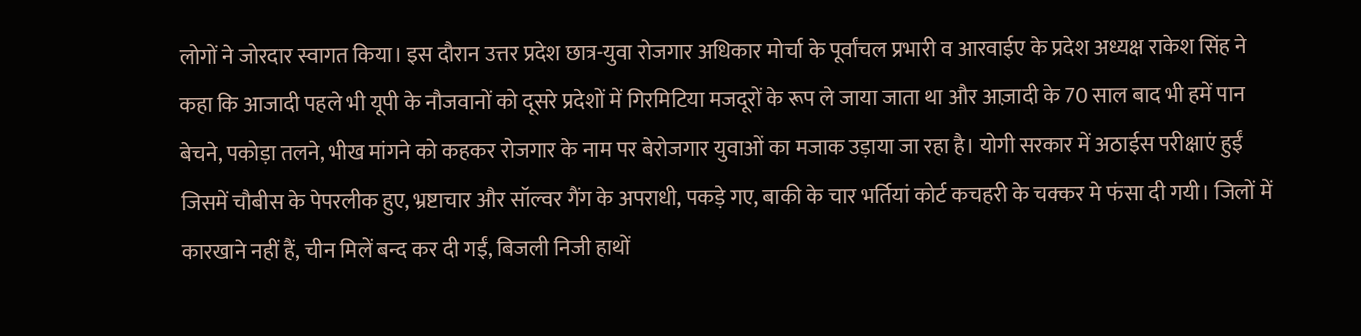लोगों ने जोरदार स्वागत किया। इस दौरान उत्तर प्रदेश छात्र-युवा रोजगार अधिकार मोर्चा के पूर्वांचल प्रभारी व आरवाईए के प्रदेश अध्यक्ष राकेश सिंह ने कहा कि आजादी पहले भी यूपी के नौजवानों को दूसरे प्रदेशों में गिरमिटिया मजदूरों के रूप ले जाया जाता था और आज़ादी के 70 साल बाद भी हमें पान बेचने, पकोड़ा तलने, भीख मांगने को कहकर रोजगार के नाम पर बेरोजगार युवाओं का मजाक उड़ाया जा रहा है। योगी सरकार में अठाईस परीक्षाएं हुईं जिसमें चौबीस के पेपरलीक हुए, भ्रष्टाचार और सॉल्वर गैंग के अपराधी, पकड़े गए, बाकी के चार भर्तियां कोर्ट कचहरी के चक्कर मे फंसा दी गयी। जिलों में कारखाने नहीं हैं, चीन मिलें बन्द कर दी गईं, बिजली निजी हाथों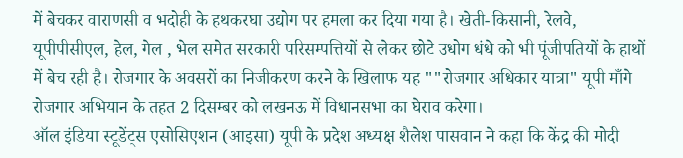में बेचकर वाराणसी व भदोही के हथकरघा उद्योग पर हमला कर दिया गया है। खेती-किसानी, रेलवे, यूपीपीसीएल, हेल, गेल , भेल समेत सरकारी परिसम्पत्तियों से लेकर छोटे उधोग धंधे को भी पूंजीपतियों के हाथों में बेच रही है। रोजगार के अवसरों का निजीकरण करने के खिलाफ यह ""रोजगार अधिकार यात्रा" यूपी माँगे रोजगार अभियान के तहत 2 दिसम्बर को लखनऊ में विधानसभा का घेराव करेगा।
ऑल इंडिया स्टूडेंट्स एसोसिएशन (आइसा) यूपी के प्रदेश अध्यक्ष शैलेश पासवान ने कहा कि केंद्र की मोदी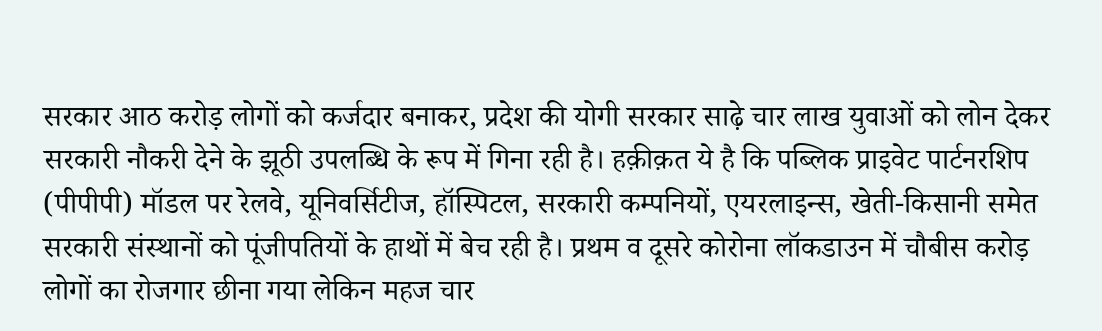सरकार आठ करोड़ लोगों को कर्जदार बनाकर, प्रदेश की योगी सरकार साढ़े चार लाख युवाओं को लोन देकर सरकारी नौकरी देने के झूठी उपलब्धि के रूप में गिना रही है। हक़ीक़त ये है कि पब्लिक प्राइवेट पार्टनरशिप (पीपीपी) मॉडल पर रेलवे, यूनिवर्सिटीज, हॉस्पिटल, सरकारी कम्पनियों, एयरलाइन्स, खेती-किसानी समेत सरकारी संस्थानों को पूंजीपतियों के हाथों में बेच रही है। प्रथम व दूसरे कोरोना लॉकडाउन में चौबीस करोड़ लोगों का रोजगार छीना गया लेकिन महज चार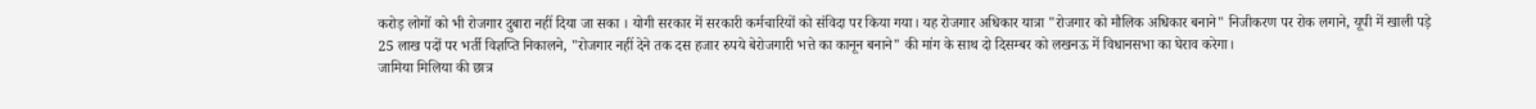करोड़ लोगों को भी रोजगार दुबारा नहीं दिया जा सका । योगी सरकार में सरकारी कर्मचारियों को संविदा पर किया गया। यह रोजगार अधिकार यात्रा "रोजगार को मौलिक अधिकार बनाने" निजीकरण पर रोक लगाने, यूपी में खाली पड़े 25 लाख पदों पर भर्ती विज्ञप्ति निकालने, "रोजगार नहीं देने तक दस हजार रुपये बेरोजगारी भत्ते का कानून बनाने" की मांग के साथ दो दिसम्बर को लखनऊ में विधानसभा का घेराव करेगा।
जामिया मिलिया की छात्र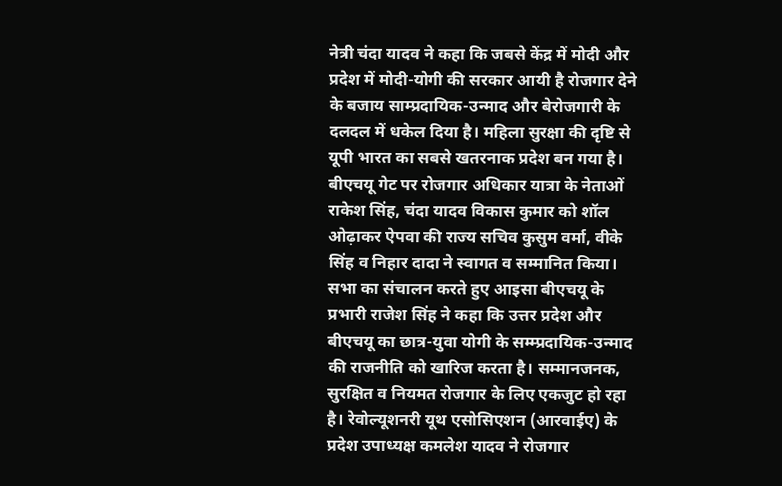नेत्री चंदा यादव ने कहा कि जबसे केंद्र में मोदी और प्रदेश में मोदी-योगी की सरकार आयी है रोजगार देने के बजाय साम्प्रदायिक-उन्माद और बेरोजगारी के दलदल में धकेल दिया है। महिला सुरक्षा की दृष्टि से यूपी भारत का सबसे खतरनाक प्रदेश बन गया है।
बीएचयू गेट पर रोजगार अधिकार यात्रा के नेताओं राकेश सिंह, चंदा यादव विकास कुमार को शॉल ओढ़ाकर ऐपवा की राज्य सचिव कुसुम वर्मा, वीके सिंह व निहार दादा ने स्वागत व सम्मानित किया।
सभा का संचालन करते हुए आइसा बीएचयू के प्रभारी राजेश सिंह ने कहा कि उत्तर प्रदेश और बीएचयू का छात्र-युवा योगी के सम्म्प्रदायिक-उन्माद की राजनीति को खारिज करता है। सम्मानजनक, सुरक्षित व नियमत रोजगार के लिए एकजुट हो रहा है। रेवोल्यूशनरी यूथ एसोसिएशन (आरवाईए) के प्रदेश उपाध्यक्ष कमलेश यादव ने रोजगार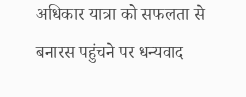अधिकार यात्रा को सफलता से बनारस पहुंचने पर धन्यवाद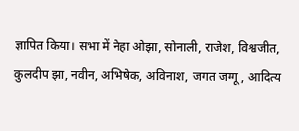ज्ञापित किया। सभा में नेहा ओझा, सोनाली, राजेश, विश्वजीत, कुलदीप झा, नवीन, अभिषेक, अविनाश, जगत जग्गू, आदित्य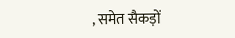, समेत सैकड़ों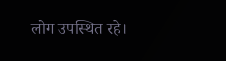लोग उपस्थित रहे।